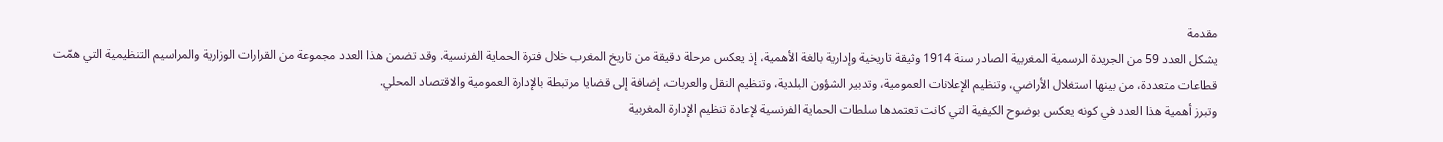مقدمة
يشكل العدد 59 من الجريدة الرسمية المغربية الصادر سنة 1914 وثيقة تاريخية وإدارية بالغة الأهمية، إذ يعكس مرحلة دقيقة من تاريخ المغرب خلال فترة الحماية الفرنسية. وقد تضمن هذا العدد مجموعة من القرارات الوزارية والمراسيم التنظيمية التي همّت قطاعات متعددة، من بينها استغلال الأراضي، وتنظيم الإعلانات العمومية، وتدبير الشؤون البلدية، وتنظيم النقل والعربات، إضافة إلى قضايا مرتبطة بالإدارة العمومية والاقتصاد المحلي.
وتبرز أهمية هذا العدد في كونه يعكس بوضوح الكيفية التي كانت تعتمدها سلطات الحماية الفرنسية لإعادة تنظيم الإدارة المغربية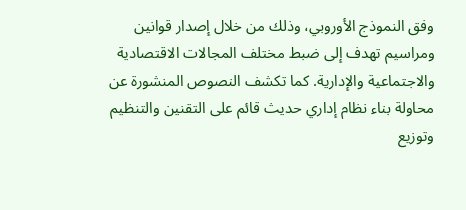وفق النموذج الأوروبي، وذلك من خلال إصدار قوانين ومراسيم تهدف إلى ضبط مختلف المجالات الاقتصادية والاجتماعية والإدارية. كما تكشف النصوص المنشورة عن محاولة بناء نظام إداري حديث قائم على التقنين والتنظيم وتوزيع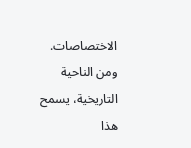الاختصاصات.
ومن الناحية التاريخية، يسمح هذا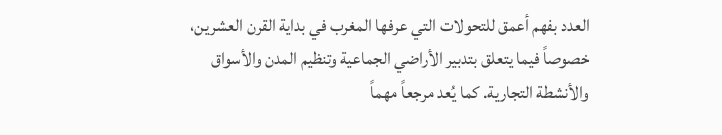العدد بفهم أعمق للتحولات التي عرفها المغرب في بداية القرن العشرين، خصوصاً فيما يتعلق بتدبير الأراضي الجماعية وتنظيم المدن والأسواق والأنشطة التجارية. كما يُعد مرجعاً مهماً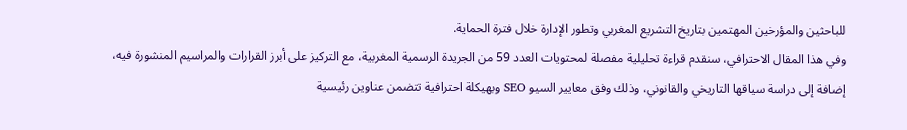للباحثين والمؤرخين المهتمين بتاريخ التشريع المغربي وتطور الإدارة خلال فترة الحماية.
وفي هذا المقال الاحترافي، سنقدم قراءة تحليلية مفصلة لمحتويات العدد 59 من الجريدة الرسمية المغربية، مع التركيز على أبرز القرارات والمراسيم المنشورة فيه، إضافة إلى دراسة سياقها التاريخي والقانوني، وذلك وفق معايير السيو SEO وبهيكلة احترافية تتضمن عناوين رئيسية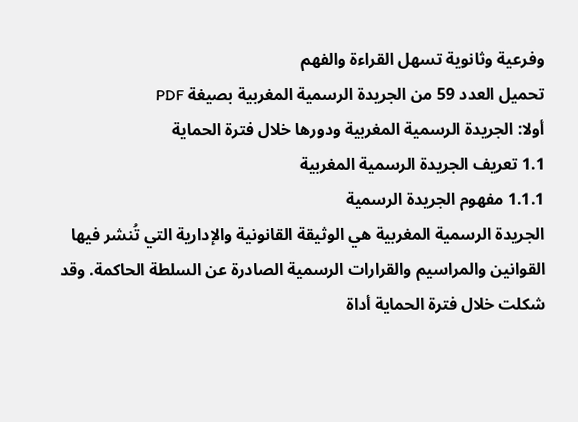وفرعية وثانوية تسهل القراءة والفهم
تحميل العدد 59 من الجريدة الرسمية المغربية بصيغة PDF
أولا: الجريدة الرسمية المغربية ودورها خلال فترة الحماية
1.1 تعريف الجريدة الرسمية المغربية
1.1.1 مفهوم الجريدة الرسمية
الجريدة الرسمية المغربية هي الوثيقة القانونية والإدارية التي تُنشر فيها القوانين والمراسيم والقرارات الرسمية الصادرة عن السلطة الحاكمة. وقد شكلت خلال فترة الحماية أداة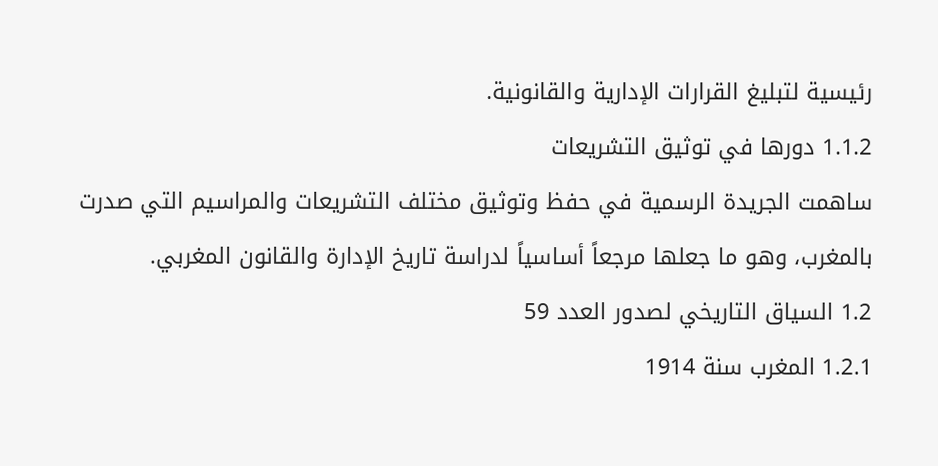رئيسية لتبليغ القرارات الإدارية والقانونية.
1.1.2 دورها في توثيق التشريعات
ساهمت الجريدة الرسمية في حفظ وتوثيق مختلف التشريعات والمراسيم التي صدرت بالمغرب، وهو ما جعلها مرجعاً أساسياً لدراسة تاريخ الإدارة والقانون المغربي.
1.2 السياق التاريخي لصدور العدد 59
1.2.1 المغرب سنة 1914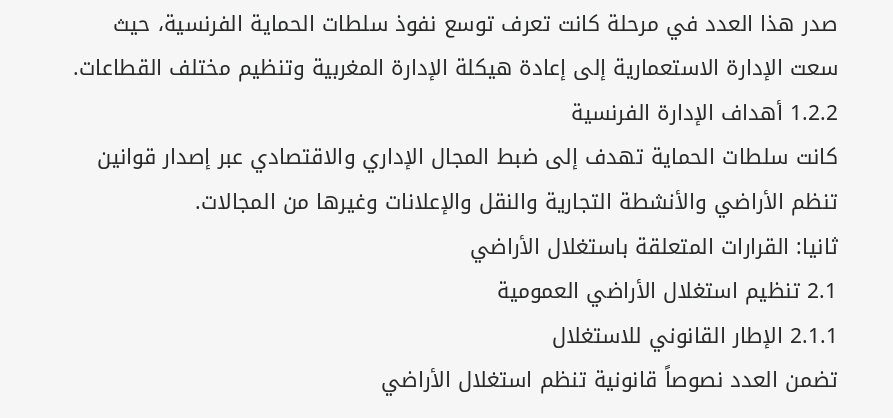صدر هذا العدد في مرحلة كانت تعرف توسع نفوذ سلطات الحماية الفرنسية، حيث سعت الإدارة الاستعمارية إلى إعادة هيكلة الإدارة المغربية وتنظيم مختلف القطاعات.
1.2.2 أهداف الإدارة الفرنسية
كانت سلطات الحماية تهدف إلى ضبط المجال الإداري والاقتصادي عبر إصدار قوانين تنظم الأراضي والأنشطة التجارية والنقل والإعلانات وغيرها من المجالات.
ثانيا: القرارات المتعلقة باستغلال الأراضي
2.1 تنظيم استغلال الأراضي العمومية
2.1.1 الإطار القانوني للاستغلال
تضمن العدد نصوصاً قانونية تنظم استغلال الأراضي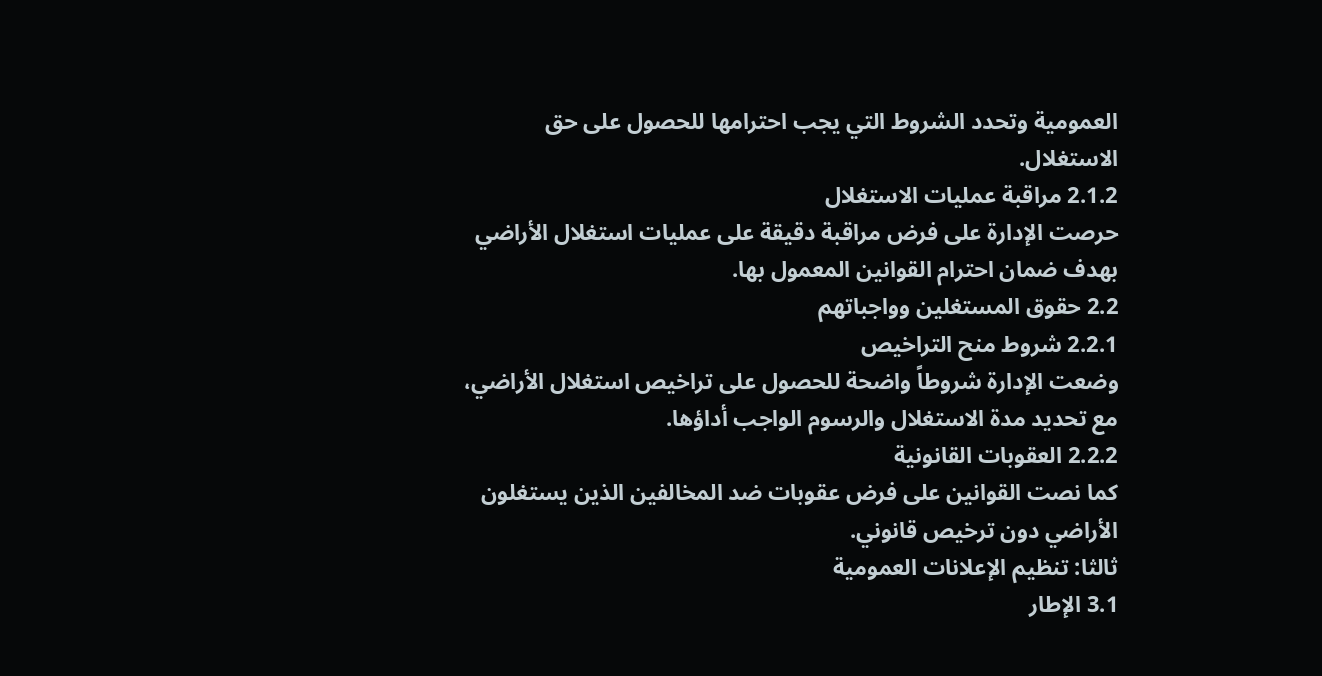العمومية وتحدد الشروط التي يجب احترامها للحصول على حق الاستغلال.
2.1.2 مراقبة عمليات الاستغلال
حرصت الإدارة على فرض مراقبة دقيقة على عمليات استغلال الأراضي بهدف ضمان احترام القوانين المعمول بها.
2.2 حقوق المستغلين وواجباتهم
2.2.1 شروط منح التراخيص
وضعت الإدارة شروطاً واضحة للحصول على تراخيص استغلال الأراضي، مع تحديد مدة الاستغلال والرسوم الواجب أداؤها.
2.2.2 العقوبات القانونية
كما نصت القوانين على فرض عقوبات ضد المخالفين الذين يستغلون الأراضي دون ترخيص قانوني.
ثالثا: تنظيم الإعلانات العمومية
3.1 الإطار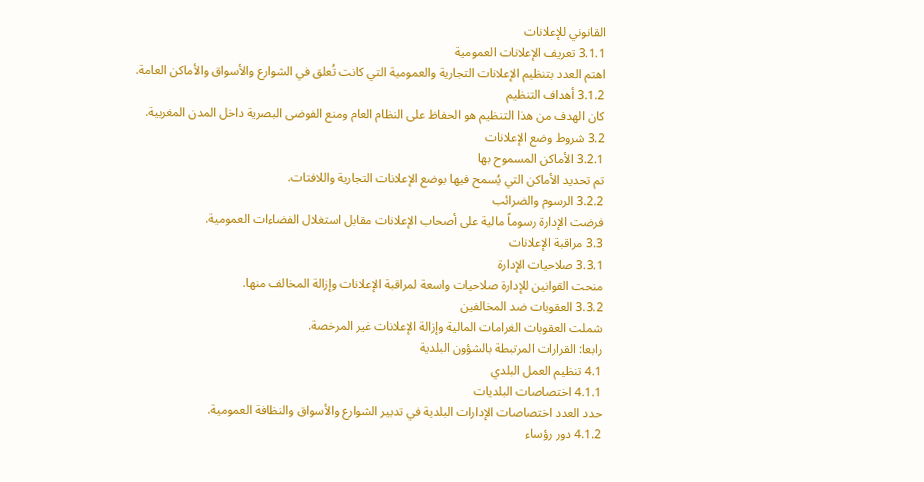القانوني للإعلانات
3.1.1 تعريف الإعلانات العمومية
اهتم العدد بتنظيم الإعلانات التجارية والعمومية التي كانت تُعلق في الشوارع والأسواق والأماكن العامة.
3.1.2 أهداف التنظيم
كان الهدف من هذا التنظيم هو الحفاظ على النظام العام ومنع الفوضى البصرية داخل المدن المغربية.
3.2 شروط وضع الإعلانات
3.2.1 الأماكن المسموح بها
تم تحديد الأماكن التي يُسمح فيها بوضع الإعلانات التجارية واللافتات.
3.2.2 الرسوم والضرائب
فرضت الإدارة رسوماً مالية على أصحاب الإعلانات مقابل استغلال الفضاءات العمومية.
3.3 مراقبة الإعلانات
3.3.1 صلاحيات الإدارة
منحت القوانين للإدارة صلاحيات واسعة لمراقبة الإعلانات وإزالة المخالف منها.
3.3.2 العقوبات ضد المخالفين
شملت العقوبات الغرامات المالية وإزالة الإعلانات غير المرخصة.
رابعا: القرارات المرتبطة بالشؤون البلدية
4.1 تنظيم العمل البلدي
4.1.1 اختصاصات البلديات
حدد العدد اختصاصات الإدارات البلدية في تدبير الشوارع والأسواق والنظافة العمومية.
4.1.2 دور رؤساء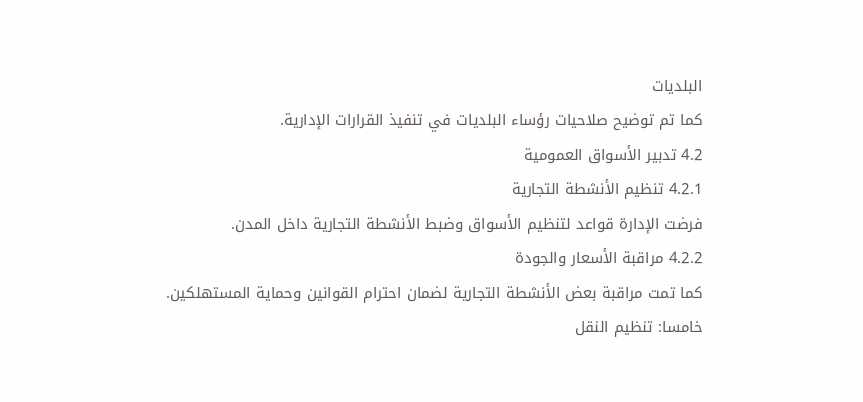البلديات
كما تم توضيح صلاحيات رؤساء البلديات في تنفيذ القرارات الإدارية.
4.2 تدبير الأسواق العمومية
4.2.1 تنظيم الأنشطة التجارية
فرضت الإدارة قواعد لتنظيم الأسواق وضبط الأنشطة التجارية داخل المدن.
4.2.2 مراقبة الأسعار والجودة
كما تمت مراقبة بعض الأنشطة التجارية لضمان احترام القوانين وحماية المستهلكين.
خامسا: تنظيم النقل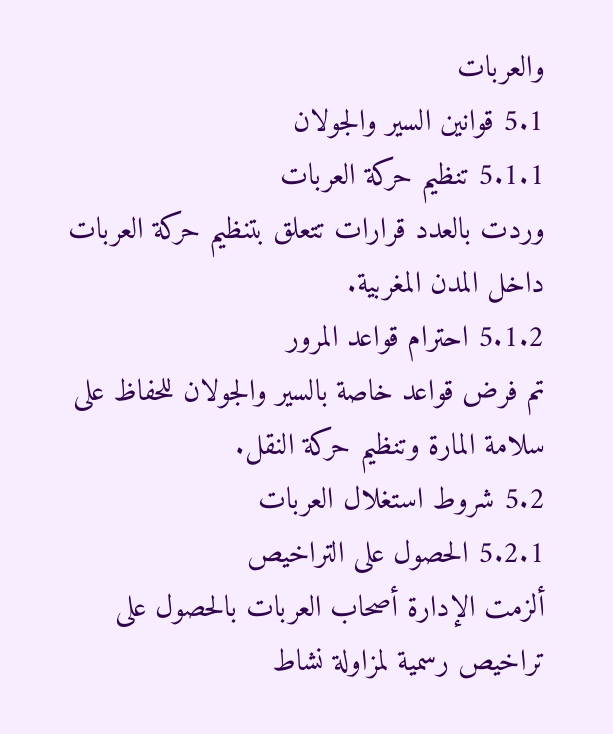والعربات
5.1 قوانين السير والجولان
5.1.1 تنظيم حركة العربات
وردت بالعدد قرارات تتعلق بتنظيم حركة العربات داخل المدن المغربية.
5.1.2 احترام قواعد المرور
تم فرض قواعد خاصة بالسير والجولان للحفاظ على سلامة المارة وتنظيم حركة النقل.
5.2 شروط استغلال العربات
5.2.1 الحصول على التراخيص
ألزمت الإدارة أصحاب العربات بالحصول على تراخيص رسمية لمزاولة نشاط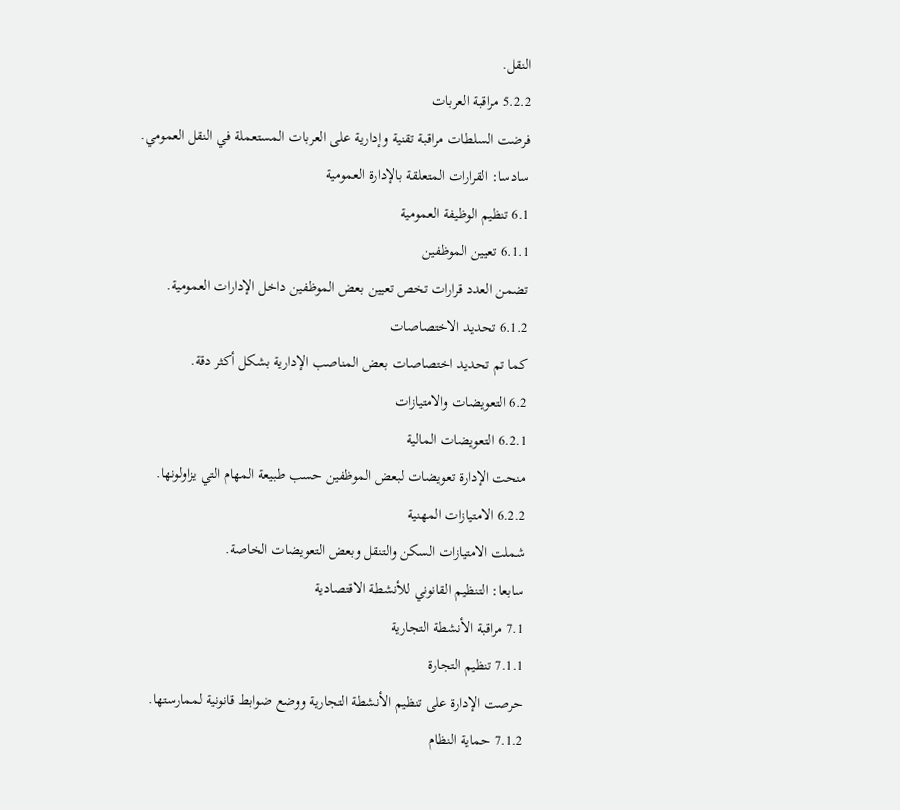النقل.
5.2.2 مراقبة العربات
فرضت السلطات مراقبة تقنية وإدارية على العربات المستعملة في النقل العمومي.
سادسا: القرارات المتعلقة بالإدارة العمومية
6.1 تنظيم الوظيفة العمومية
6.1.1 تعيين الموظفين
تضمن العدد قرارات تخص تعيين بعض الموظفين داخل الإدارات العمومية.
6.1.2 تحديد الاختصاصات
كما تم تحديد اختصاصات بعض المناصب الإدارية بشكل أكثر دقة.
6.2 التعويضات والامتيازات
6.2.1 التعويضات المالية
منحت الإدارة تعويضات لبعض الموظفين حسب طبيعة المهام التي يزاولونها.
6.2.2 الامتيازات المهنية
شملت الامتيازات السكن والتنقل وبعض التعويضات الخاصة.
سابعا: التنظيم القانوني للأنشطة الاقتصادية
7.1 مراقبة الأنشطة التجارية
7.1.1 تنظيم التجارة
حرصت الإدارة على تنظيم الأنشطة التجارية ووضع ضوابط قانونية لممارستها.
7.1.2 حماية النظام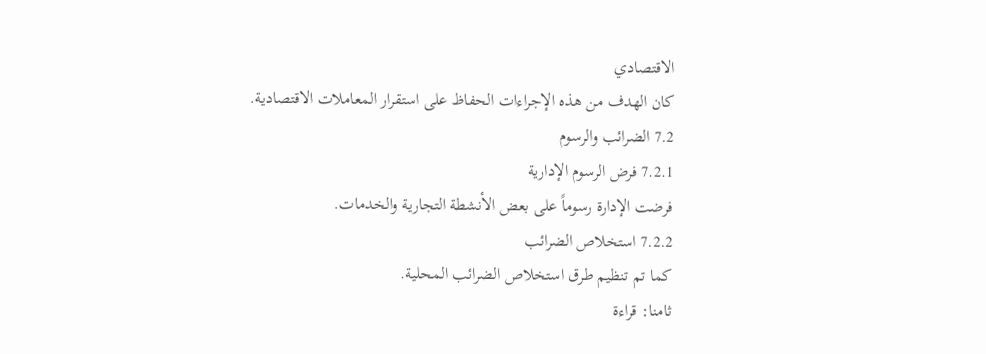الاقتصادي
كان الهدف من هذه الإجراءات الحفاظ على استقرار المعاملات الاقتصادية.
7.2 الضرائب والرسوم
7.2.1 فرض الرسوم الإدارية
فرضت الإدارة رسوماً على بعض الأنشطة التجارية والخدمات.
7.2.2 استخلاص الضرائب
كما تم تنظيم طرق استخلاص الضرائب المحلية.
ثامنا: قراءة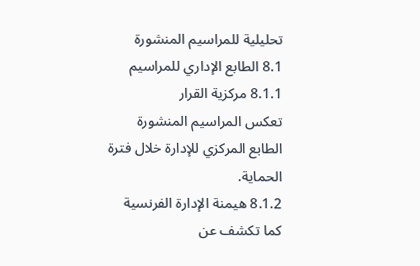تحليلية للمراسيم المنشورة
8.1 الطابع الإداري للمراسيم
8.1.1 مركزية القرار
تعكس المراسيم المنشورة الطابع المركزي للإدارة خلال فترة الحماية.
8.1.2 هيمنة الإدارة الفرنسية
كما تكشف عن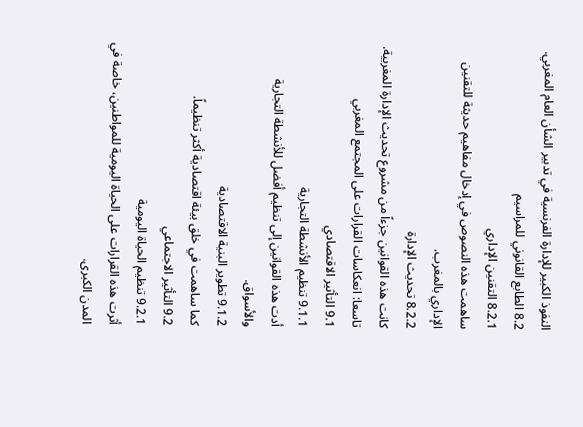النفوذ الكبير للإدارة الفرنسية في تدبير الشأن العام المغربي.
8.2 الطابع القانوني للمراسيم
8.2.1 التقنين الإداري
ساهمت هذه النصوص في إدخال مفاهيم حديثة للتقنين الإداري بالمغرب.
8.2.2 تحديث الإدارة
كانت هذه القوانين جزءاً من مشروع تحديث الإدارة المغربية.
تاسعا: انعكاسات القرارات على المجتمع المغربي
9.1 التأثير الاقتصادي
9.1.1 تنظيم الأنشطة التجارية
أدت هذه القوانين إلى تنظيم أفضل للأنشطة التجارية والأسواق.
9.1.2 تطوير البنية الاقتصادية
كما ساهمت في خلق بيئة اقتصادية أكثر تنظيماً.
9.2 التأثير الاجتماعي
9.2.1 تنظيم الحياة اليومية
أثرت هذه القرارات على الحياة اليومية للمواطنين، خاصة في المدن الكبرى.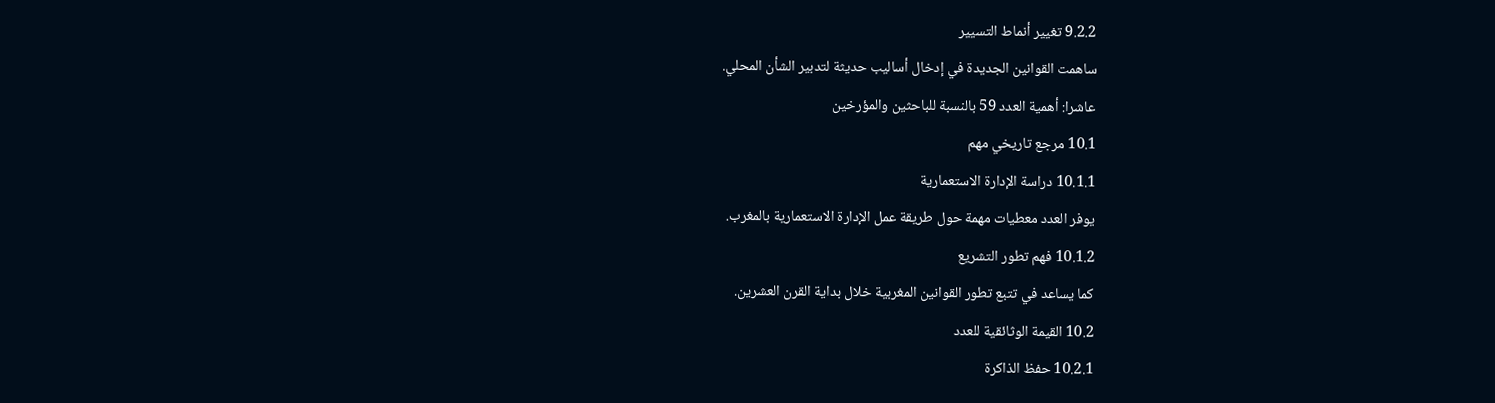9.2.2 تغيير أنماط التسيير
ساهمت القوانين الجديدة في إدخال أساليب حديثة لتدبير الشأن المحلي.
عاشرا: أهمية العدد 59 بالنسبة للباحثين والمؤرخين
10.1 مرجع تاريخي مهم
10.1.1 دراسة الإدارة الاستعمارية
يوفر العدد معطيات مهمة حول طريقة عمل الإدارة الاستعمارية بالمغرب.
10.1.2 فهم تطور التشريع
كما يساعد في تتبع تطور القوانين المغربية خلال بداية القرن العشرين.
10.2 القيمة الوثائقية للعدد
10.2.1 حفظ الذاكرة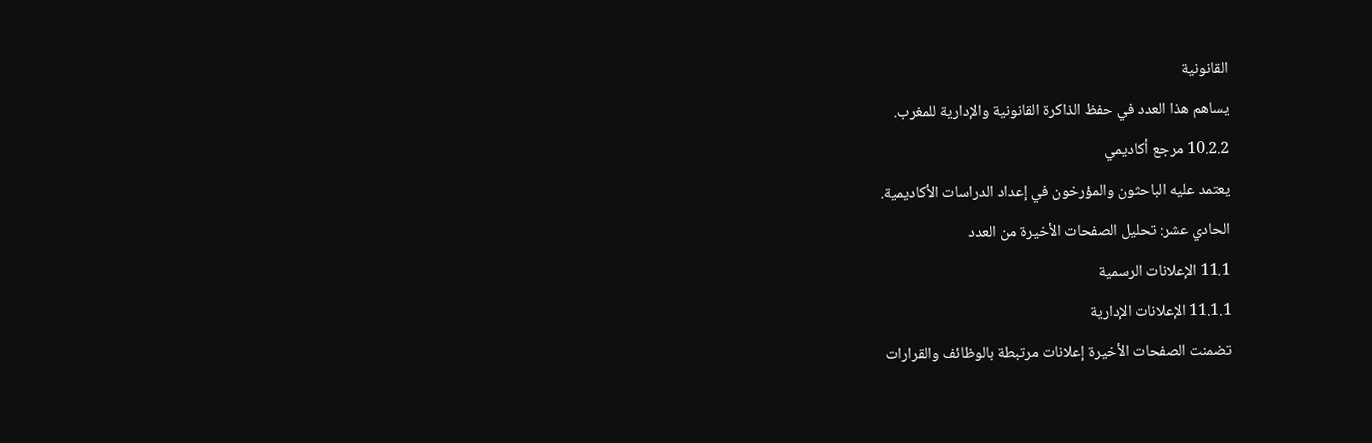القانونية
يساهم هذا العدد في حفظ الذاكرة القانونية والإدارية للمغرب.
10.2.2 مرجع أكاديمي
يعتمد عليه الباحثون والمؤرخون في إعداد الدراسات الأكاديمية.
الحادي عشر: تحليل الصفحات الأخيرة من العدد
11.1 الإعلانات الرسمية
11.1.1 الإعلانات الإدارية
تضمنت الصفحات الأخيرة إعلانات مرتبطة بالوظائف والقرارات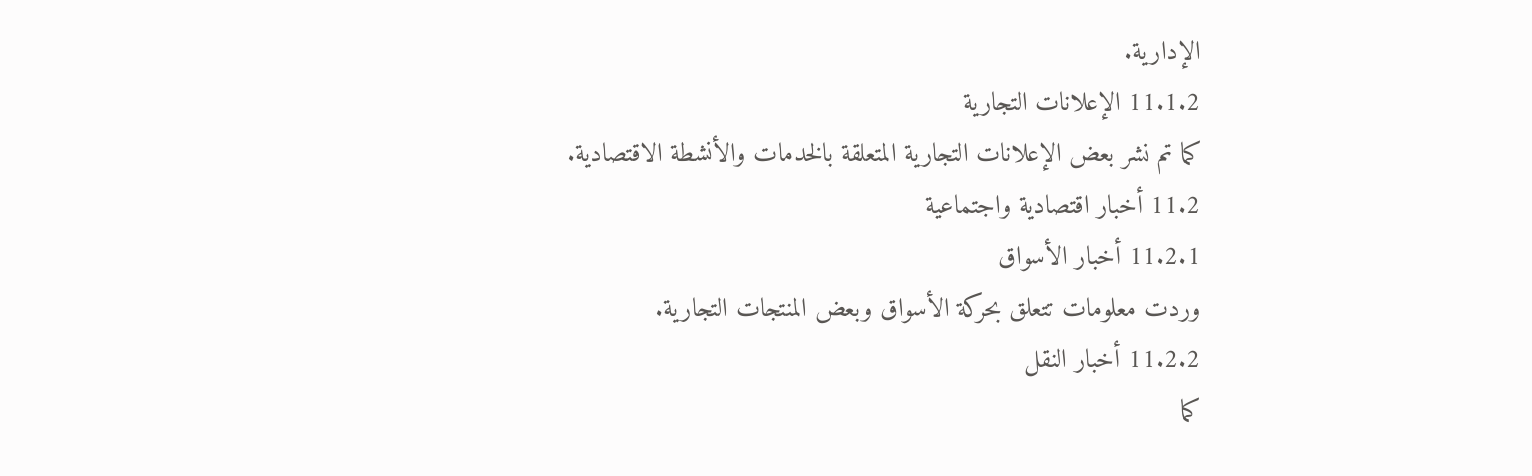الإدارية.
11.1.2 الإعلانات التجارية
كما تم نشر بعض الإعلانات التجارية المتعلقة بالخدمات والأنشطة الاقتصادية.
11.2 أخبار اقتصادية واجتماعية
11.2.1 أخبار الأسواق
وردت معلومات تتعلق بحركة الأسواق وبعض المنتجات التجارية.
11.2.2 أخبار النقل
كما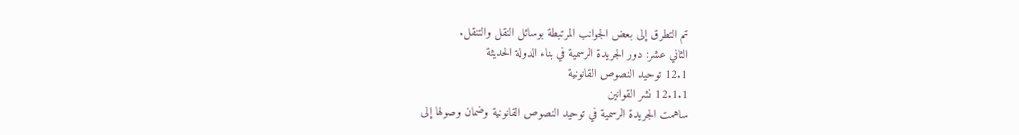تم التطرق إلى بعض الجوانب المرتبطة بوسائل النقل والتنقل.
الثاني عشر: دور الجريدة الرسمية في بناء الدولة الحديثة
12.1 توحيد النصوص القانونية
12.1.1 نشر القوانين
ساهمت الجريدة الرسمية في توحيد النصوص القانونية وضمان وصولها إلى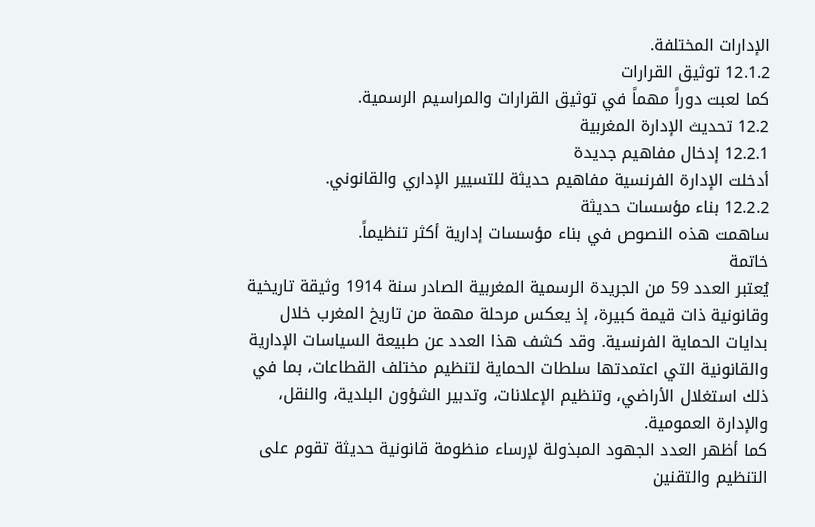الإدارات المختلفة.
12.1.2 توثيق القرارات
كما لعبت دوراً مهماً في توثيق القرارات والمراسيم الرسمية.
12.2 تحديث الإدارة المغربية
12.2.1 إدخال مفاهيم جديدة
أدخلت الإدارة الفرنسية مفاهيم حديثة للتسيير الإداري والقانوني.
12.2.2 بناء مؤسسات حديثة
ساهمت هذه النصوص في بناء مؤسسات إدارية أكثر تنظيماً.
خاتمة
يُعتبر العدد 59 من الجريدة الرسمية المغربية الصادر سنة 1914 وثيقة تاريخية وقانونية ذات قيمة كبيرة، إذ يعكس مرحلة مهمة من تاريخ المغرب خلال بدايات الحماية الفرنسية. وقد كشف هذا العدد عن طبيعة السياسات الإدارية والقانونية التي اعتمدتها سلطات الحماية لتنظيم مختلف القطاعات، بما في ذلك استغلال الأراضي، وتنظيم الإعلانات، وتدبير الشؤون البلدية، والنقل، والإدارة العمومية.
كما أظهر العدد الجهود المبذولة لإرساء منظومة قانونية حديثة تقوم على التنظيم والتقنين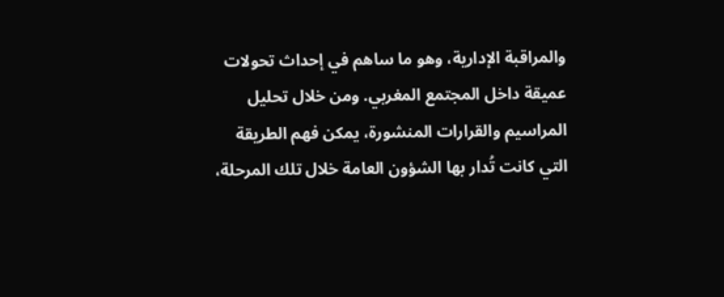والمراقبة الإدارية، وهو ما ساهم في إحداث تحولات عميقة داخل المجتمع المغربي. ومن خلال تحليل المراسيم والقرارات المنشورة، يمكن فهم الطريقة التي كانت تُدار بها الشؤون العامة خلال تلك المرحلة،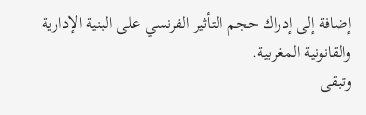إضافة إلى إدراك حجم التأثير الفرنسي على البنية الإدارية والقانونية المغربية.
وتبقى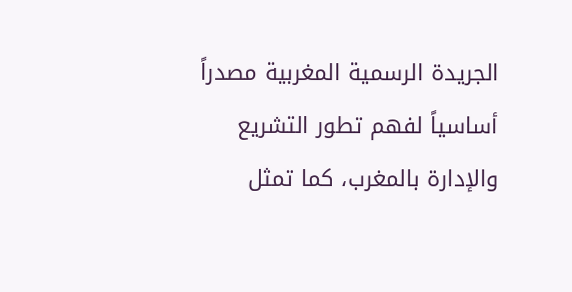الجريدة الرسمية المغربية مصدراً أساسياً لفهم تطور التشريع والإدارة بالمغرب، كما تمثل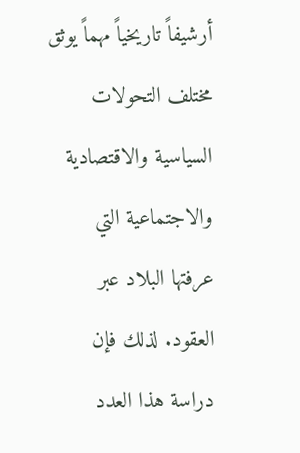أرشيفاً تاريخياً مهماً يوثق مختلف التحولات السياسية والاقتصادية والاجتماعية التي عرفتها البلاد عبر العقود. لذلك فإن دراسة هذا العدد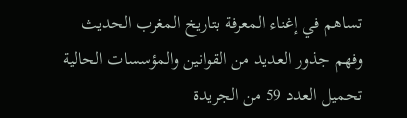تساهم في إغناء المعرفة بتاريخ المغرب الحديث وفهم جذور العديد من القوانين والمؤسسات الحالية
تحميل العدد 59 من الجريدة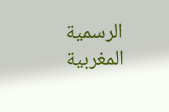الرسمية المغربية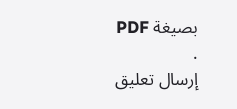بصيغة PDF
.
إرسال تعليق